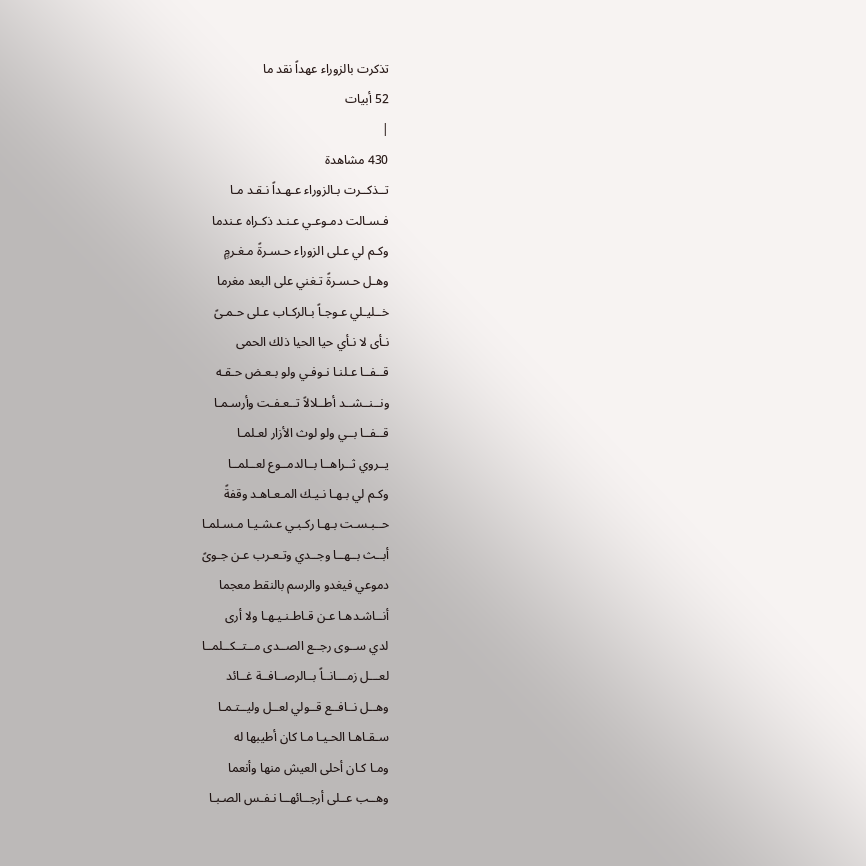تذكرت بالزوراء عهداً نقد ما
52 أبيات
|
430 مشاهدة
تــذكــرت بـالزوراء عـهـداً نـقـد مـا
فـسـالت دمـوعـي عـنـد ذكـراه عـندما
وكـم لي عـلى الزوراء حـسـرةً مـغـرمٍ
وهـل حـسـرةً تـغني على البعد مغرما
خــليـلي عـوجـاً بـالركـاب عـلى حـمـىً
نـأى لا نـأي حيا الحيا ذلك الحمى
قــفــا عـلنـا نـوفـي ولو بـعـض حـقـه
ونــنــشــد أطــلالاً تــعـفـت وأرسـمـا
قــفــا بــي ولو لوث الأزار لعـلمـا
يــروي ثــراهــا بــالدمــوع لعــلمــا
وكـم لي بـهـا نـيـك المـعـاهـد وقفةً
حــبـسـت بـهـا ركـبـي عـشـيـا مـسـلمـا
أبــث بــهــا وجــدي وتـعـرب عـن جـوىً
دموعي فيغدو والرسم بالنقط معجما
أنــاشـدهـا عـن قـاطـنـيـهـا ولا أرى
لدي ســوى رجــع الصــدى مــتــكــلمــا
لعـــل زمـــانــاً بــالرصــافــة غــائد
وهــل نــافــع قــولي لعــل وليــتـمـا
سـقـاهـا الحـيـا مـا كان أطيبها له
ومـا كـان أحلى العيش منها وأنعما
وهــب عــلى أرجــائهــا نـفـس الصـبـا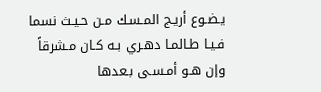يـضـوع أريـج المـسـك مـن حـيـث نسما
فـيـا طـالمـا دهـري بـه كـان مـشرقاً
وإن هـو أمـسـى بـعدها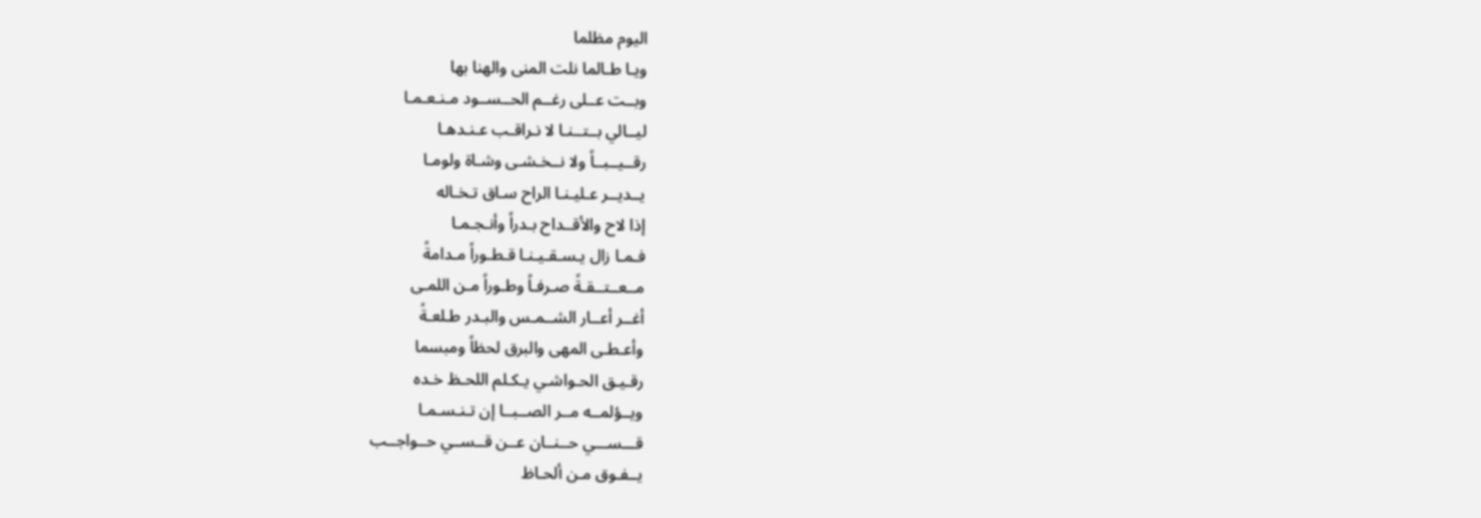اليوم مظلما
ويـا طـالما نلت المنى والهنا بها
وبــت عــلى رغــم الحــســود مـنـعـمـا
ليــالي بــتــنـا لا نـراقـب عـنـدهـا
رقــيــبــاً ولا نــخـشـى وشـاة ولومـا
يــديــر عـليـنـا الراح سـاق تـخـاله
إذا لاح والأقــداح بـدراً وأنـجـمـا
فـمـا زال يـسـقـيـنـا قـطـوراً مـدامةً
مــعــتــقـةً صـرفـاً وطـوراً مـن اللمـى
أغــر أعــار الشــمـس والبـدر طـلعـةً
وأعـطـى المهى والبرق لحظاً ومبسما
رقـيـق الحـواشـي يـكـلم اللحـظ خـده
ويــؤلمــه مــر الصــبــا إن تـنـسـمـا
قـــســـي حــنــان عــن قــســي حــواجــب
يــفـوق مـن ألحـاظ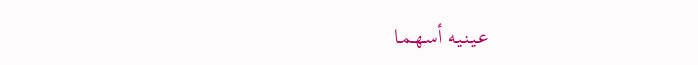عـيـنـيـه أسـهـمـا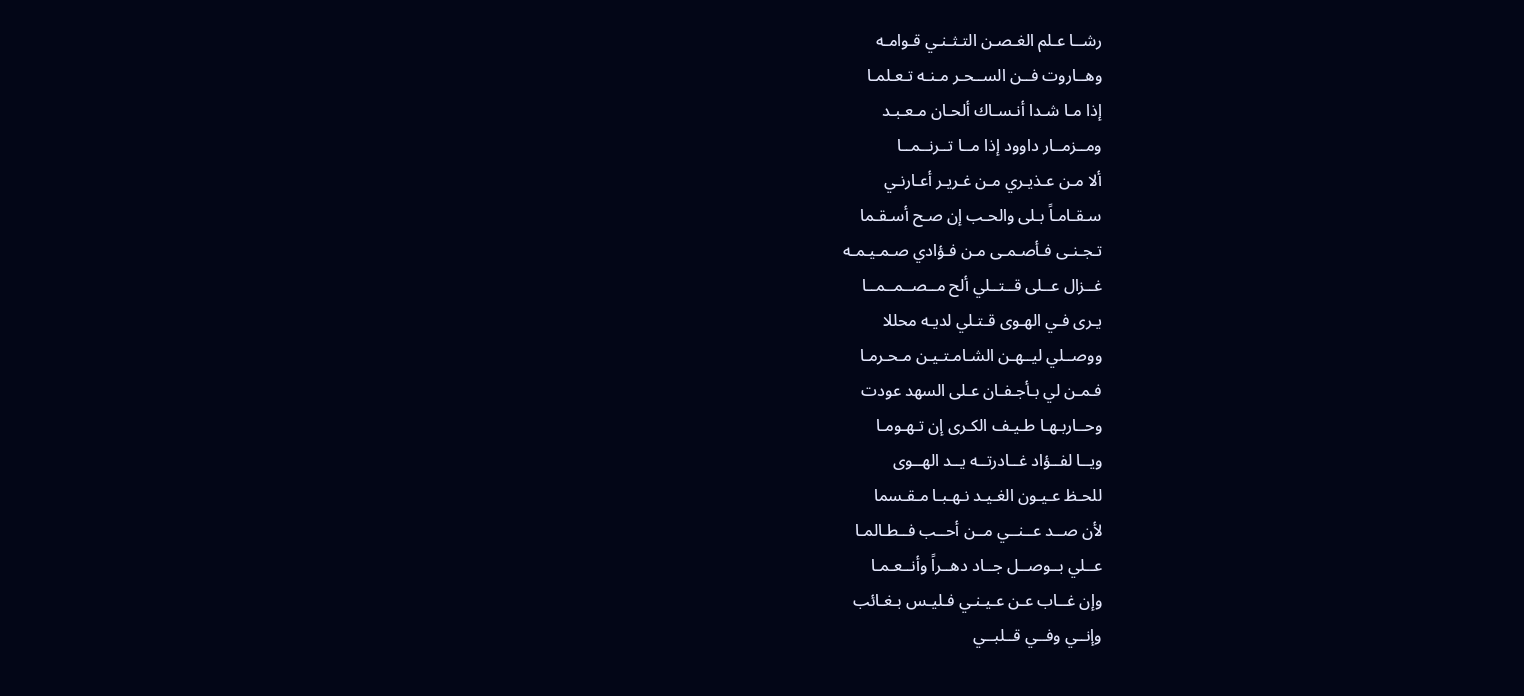رشــا عـلم الغـصـن التـثـنـي قـوامـه
وهــاروت فــن الســحـر مـنـه تـعـلمـا
إذا مـا شـدا أنـسـاك ألحـان مـعـبـد
ومــزمــار داوود إذا مــا تــرنــمــا
ألا مـن عـذيـري مـن غـريـر أعـارنـي
سـقـامـاً بـلى والحـب إن صـح أسـقـما
تـجـنـى فـأصـمـى مـن فـؤادي صـمـيـمـه
غــزال عــلى قــتــلي ألح مــصــمــمــا
يـرى فـي الهـوى قـتـلي لديـه محللا
ووصــلي ليــهـن الشـامـتـيـن مـحـرمـا
فـمـن لي بـأجـفـان عـلى السهد عودت
وحــاربـهـا طـيـف الكـرى إن تـهـومـا
ويــا لفــؤاد غــادرتــه يــد الهــوى
للحـظ عـيـون الغـيـد نـهـبـا مـقـسما
لأن صــد عــنــي مــن أحــب فــطـالمـا
عــلي بــوصــل جــاد دهــراً وأنــعـمـا
وإن غــاب عـن عـيـنـي فـليـس بـغـائب
وإنــي وفــي قــلبــي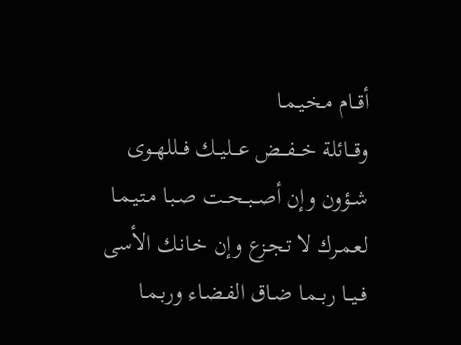أقــام مـخـيـمـا
وقـــائلة خـــفـــض عـــليــك فــللهــوى
شــؤون وإن أصــبــحــت صـبـا مـتـيـمـا
لعـمـرك لا تـجـزع وإن خـانـك الأسى
فــيــا ربــمـا ضـاق الفـضـاء وربـمـا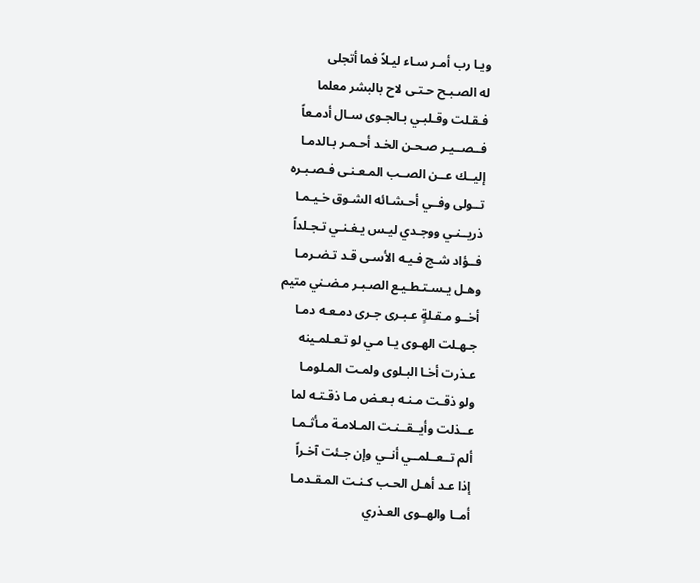ويـا رب أمـر سـاء ليـلاً فما أتجلى
له الصـبـح حـتـى لاح بالبشر معلما
فـقـلت وقـلبـي بـالجـوى سـال أدمـعاً
فــصــيـر صـحـن الخـد أحـمـر بـالدمـا
إليــك عــن الصــب المـعـنـى فـصـبـره
تــولى وفــي أحـشـائه الشـوق خـيـمـا
ذريــنـي ووجـدي ليـس يـغـنـي تـجـلداً
فــؤاد شـج فـيـه الأسـى قـد تـضـرمـا
وهـل يـسـتـطـيـع الصـبـر مـضـني متيم
أخــو مـقـلةٍ عـبـرى جـرى دمـعـه دمـا
جـهـلت الهـوى يـا مـي لو تـعـلمـينه
عـذرت أخـا البـلوى ولمـت المـلومـا
ولو ذقـت مـنـه بـعـض مـا ذقـتـه لما
عــذلت وأيــقــنـت المـلامـة مـأثـمـا
ألم تــعــلمــي أنــي وإن جـئت آخـراً
إذا عـد أهـل الحـب كـنـت المـقـدمـا
أمــا والهــوى العـذري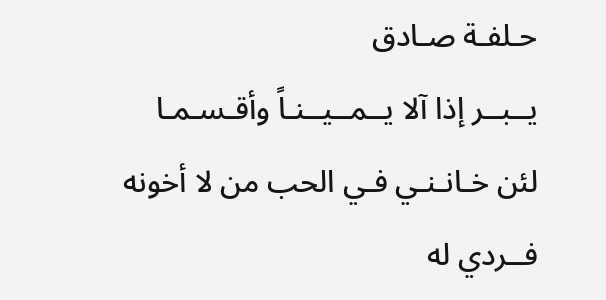حـلفـة صـادق
يــبــر إذا آلا يــمــيــنـاً وأقـسـمـا
لئن خـانـنـي فـي الحب من لا أخونه
فــردي له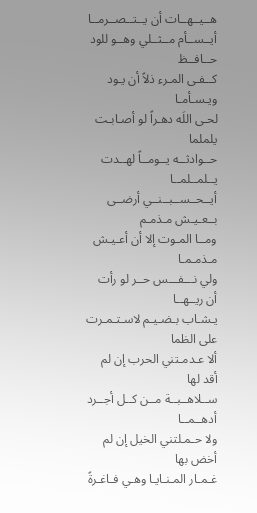هــيــهــات أن يــتــصــرمــا
أيــســأم مــثــلي وهــو للود حــافــظ
كــفـى المـرء ذلاً أن يـود ويـسـأمـا
لحـى اللَه دهـراً لو أصـابـت يلملما
حــوادثــه يــومــاً لهــدت يــلمــلمــا
أيــحــســبــنــي أرضــى بــعـيـش مـذمـم
ومــا المـوت إلا أن أعـيـش مـذمـمـا
ولي نـــفـــس حــر لو رأت أن ريــهــا
يـشـاب بـضـيـم لاسـتـمـرت على الظما
ألا عـدمـتني الحرب إن لم أقد لها
ســلاهــبــة مــن كــل أجــرد أدهــمــا
ولا حـمـلتني الخيل إن لم أخض بها
غـمـار المـنـايـا وهـي فـاغـرةً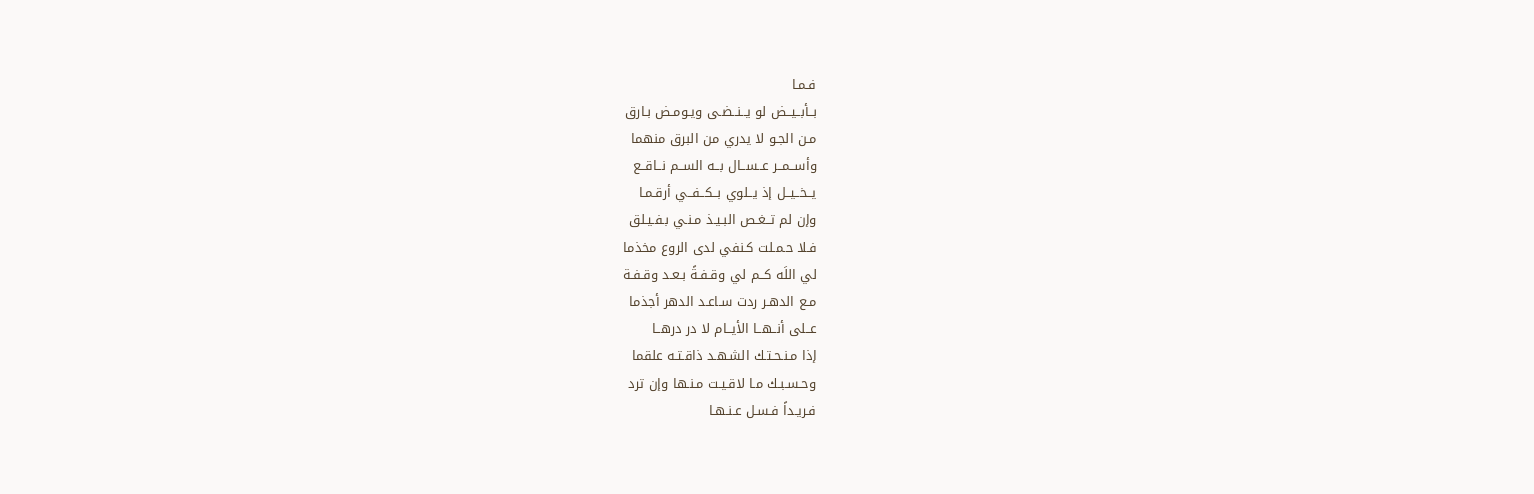فـمـا
بــأبــيــض لو يــنــضـى ويـومـض بـارق
مـن الجـو لا يدري من البرق منهما
وأســمــر عــســال بــه الســم نــاقــع
يــخــيــل إذ يــلوي بــكــفــي أرقـمـا
وإن لم تــغـص البـيـذ مـنـي بـفـيـلق
فـلا حـمـلت كـنفي لدى الروع مخذما
لي اللَه كــم لي وقـفـةً بـعـد وقـفـة
مـع الدهـر ردت سـاعـد الدهر أجذما
عــلى أنــهــا الأيــام لا در درهــا
إذا مـنـحـتـك الشـهـد ذاقـتـه علقما
وحـسـبـك مـا لاقـيـت مـنـها وإن ترد
فـريـداً فـسـل عـنـهـا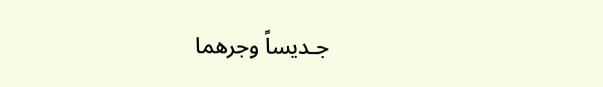جـديساً وجرهما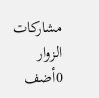مشاركات الزوار
0أضف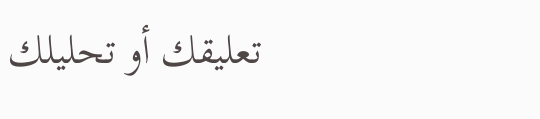تعليقك أو تحليلك